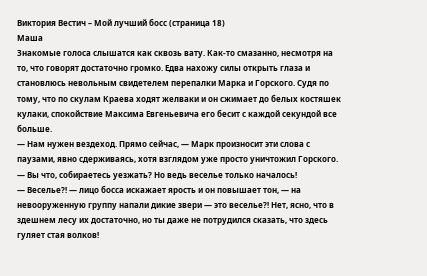Виктория Вестич – Мой лучший босс (страница 18)
Маша
Знакомые голоса слышатся как сквозь вату. Как-то смазанно, несмотря на то, что говорят достаточно громко. Едва нахожу силы открыть глаза и становлюсь невольным свидетелем перепалки Марка и Горского. Судя по тому, что по скулам Краева ходят желваки и он сжимает до белых костяшек кулаки, спокойствие Максима Евгеньевича его бесит с каждой секундой все больше.
— Нам нужен вездеход. Прямо сейчас, — Марк произносит эти слова с паузами, явно сдерживаясь, хотя взглядом уже просто уничтожил Горского.
— Вы что, собираетесь уезжать? Но ведь веселье только началось!
— Веселье?! — лицо босса искажает ярость и он повышает тон, — на невооруженную группу напали дикие звери — это веселье?! Нет, ясно, что в здешнем лесу их достаточно, но ты даже не потрудился сказать, что здесь гуляет стая волков!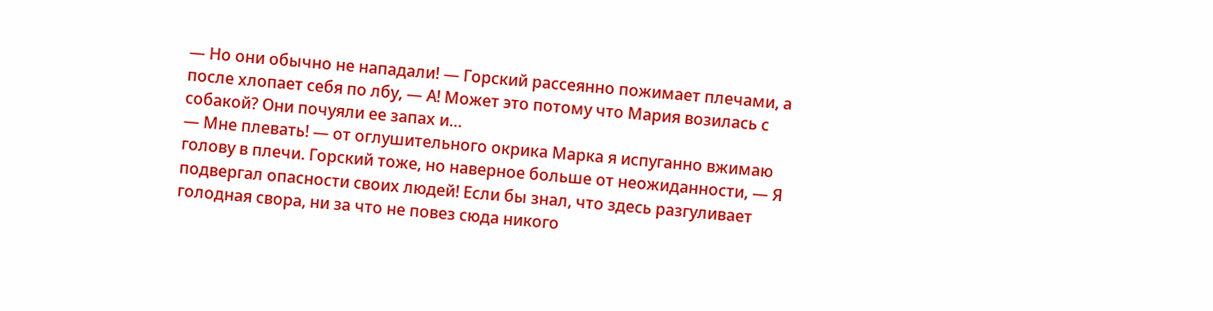— Но они обычно не нападали! — Горский рассеянно пожимает плечами, а после хлопает себя по лбу, — А! Может это потому что Мария возилась с собакой? Они почуяли ее запах и…
— Мне плевать! — от оглушительного окрика Марка я испуганно вжимаю голову в плечи. Горский тоже, но наверное больше от неожиданности, — Я подвергал опасности своих людей! Если бы знал, что здесь разгуливает голодная свора, ни за что не повез сюда никого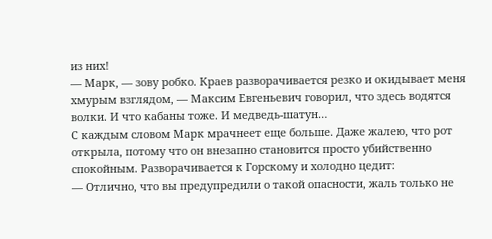из них!
— Марк, — зову робко. Краев разворачивается резко и окидывает меня хмурым взглядом, — Максим Евгеньевич говорил, что здесь водятся волки. И что кабаны тоже. И медведь-шатун…
С каждым словом Марк мрачнеет еще больше. Даже жалею, что рот открыла, потому что он внезапно становится просто убийственно спокойным. Разворачивается к Горскому и холодно цедит:
— Отлично, что вы предупредили о такой опасности, жаль только не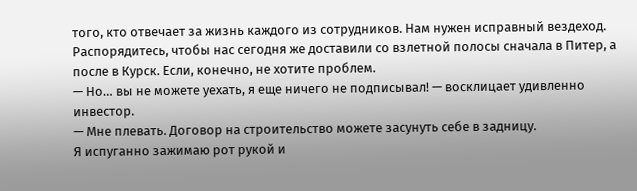того, кто отвечает за жизнь каждого из сотрудников. Нам нужен исправный вездеход. Распорядитесь, чтобы нас сегодня же доставили со взлетной полосы сначала в Питер, а после в Курск. Если, конечно, не хотите проблем.
— Но… вы не можете уехать, я еще ничего не подписывал! — восклицает удивленно инвестор.
— Мне плевать. Договор на строительство можете засунуть себе в задницу.
Я испуганно зажимаю рот рукой и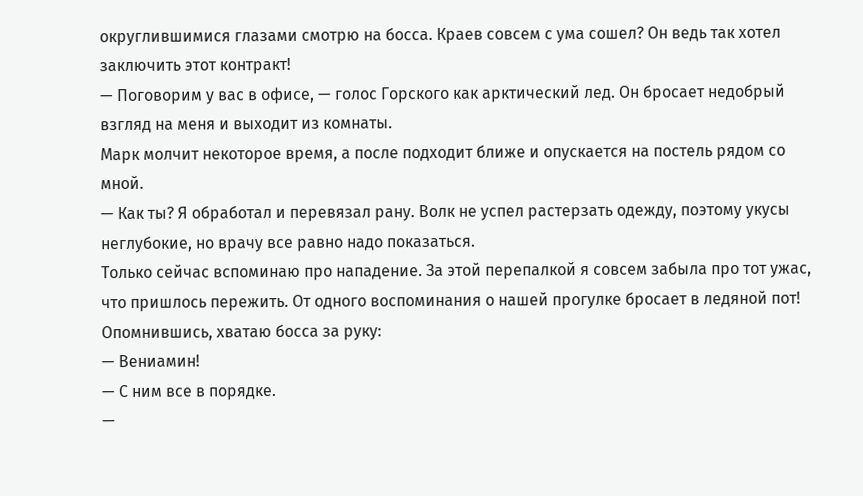округлившимися глазами смотрю на босса. Краев совсем с ума сошел? Он ведь так хотел заключить этот контракт!
— Поговорим у вас в офисе, — голос Горского как арктический лед. Он бросает недобрый взгляд на меня и выходит из комнаты.
Марк молчит некоторое время, а после подходит ближе и опускается на постель рядом со мной.
— Как ты? Я обработал и перевязал рану. Волк не успел растерзать одежду, поэтому укусы неглубокие, но врачу все равно надо показаться.
Только сейчас вспоминаю про нападение. За этой перепалкой я совсем забыла про тот ужас, что пришлось пережить. От одного воспоминания о нашей прогулке бросает в ледяной пот! Опомнившись, хватаю босса за руку:
— Вениамин!
— С ним все в порядке.
—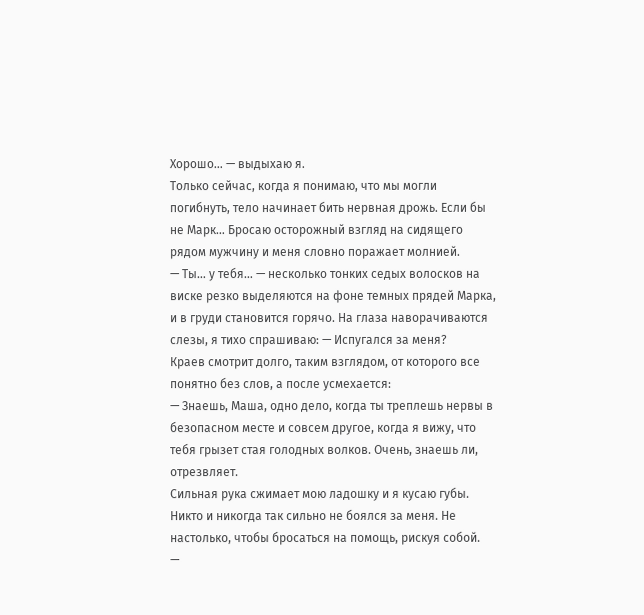Хорошо… — выдыхаю я.
Только сейчас, когда я понимаю, что мы могли погибнуть, тело начинает бить нервная дрожь. Если бы не Марк… Бросаю осторожный взгляд на сидящего рядом мужчину и меня словно поражает молнией.
— Ты… у тебя… — несколько тонких седых волосков на виске резко выделяются на фоне темных прядей Марка, и в груди становится горячо. На глаза наворачиваются слезы, я тихо спрашиваю: — Испугался за меня?
Краев смотрит долго, таким взглядом, от которого все понятно без слов, а после усмехается:
— Знаешь, Маша, одно дело, когда ты треплешь нервы в безопасном месте и совсем другое, когда я вижу, что тебя грызет стая голодных волков. Очень, знаешь ли, отрезвляет.
Сильная рука сжимает мою ладошку и я кусаю губы. Никто и никогда так сильно не боялся за меня. Не настолько, чтобы бросаться на помощь, рискуя собой.
—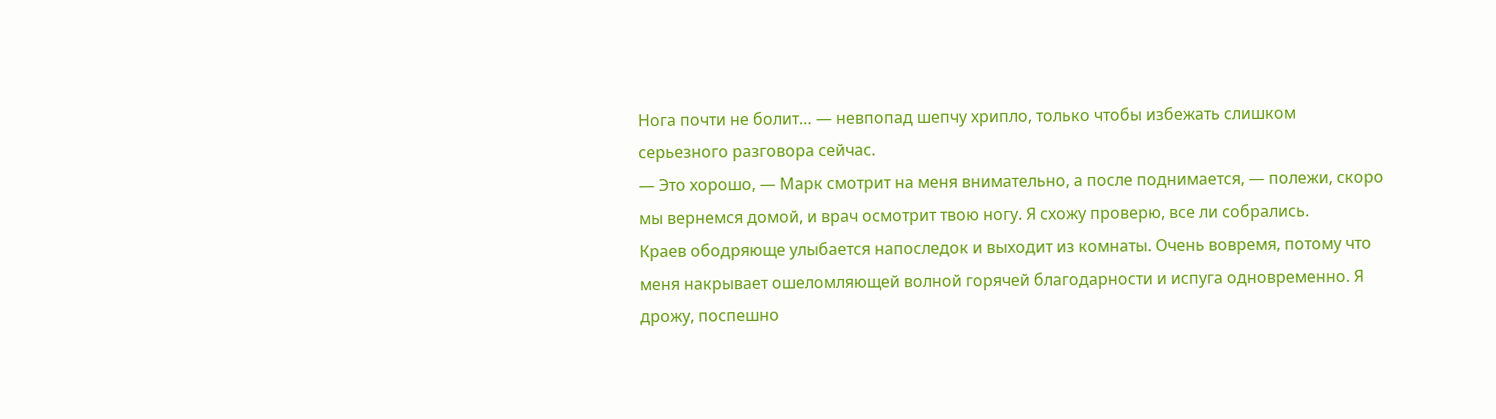Нога почти не болит… — невпопад шепчу хрипло, только чтобы избежать слишком серьезного разговора сейчас.
— Это хорошо, — Марк смотрит на меня внимательно, а после поднимается, — полежи, скоро мы вернемся домой, и врач осмотрит твою ногу. Я схожу проверю, все ли собрались.
Краев ободряюще улыбается напоследок и выходит из комнаты. Очень вовремя, потому что меня накрывает ошеломляющей волной горячей благодарности и испуга одновременно. Я дрожу, поспешно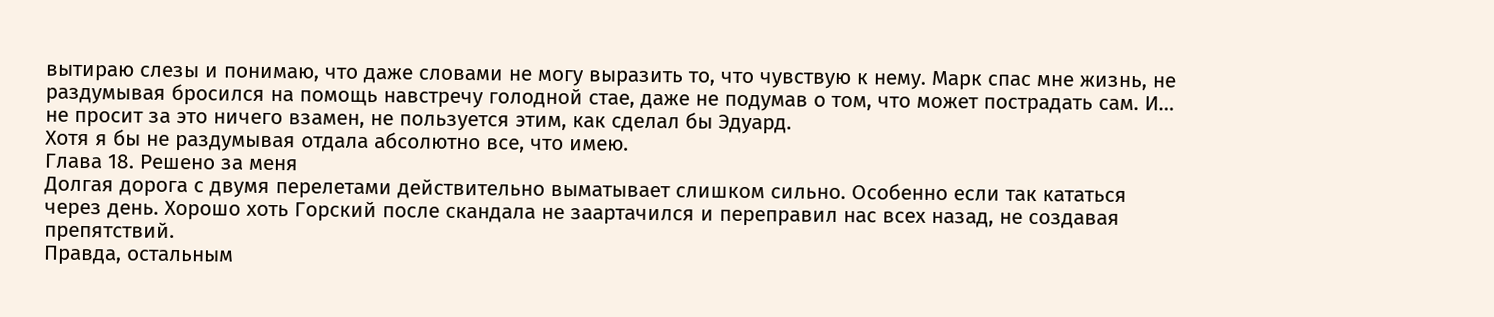вытираю слезы и понимаю, что даже словами не могу выразить то, что чувствую к нему. Марк спас мне жизнь, не раздумывая бросился на помощь навстречу голодной стае, даже не подумав о том, что может пострадать сам. И… не просит за это ничего взамен, не пользуется этим, как сделал бы Эдуард.
Хотя я бы не раздумывая отдала абсолютно все, что имею.
Глава 18. Решено за меня
Долгая дорога с двумя перелетами действительно выматывает слишком сильно. Особенно если так кататься через день. Хорошо хоть Горский после скандала не заартачился и переправил нас всех назад, не создавая препятствий.
Правда, остальным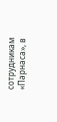сотрудникам «Парнаса», в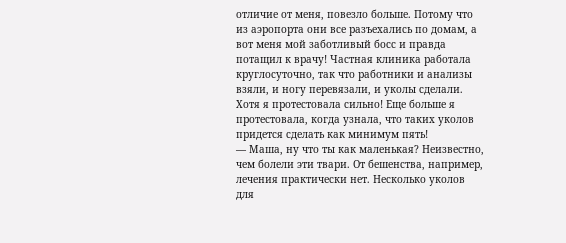отличие от меня, повезло больше. Потому что из аэропорта они все разъехались по домам, а вот меня мой заботливый босс и правда потащил к врачу! Частная клиника работала круглосуточно, так что работники и анализы взяли, и ногу перевязали, и уколы сделали. Хотя я протестовала сильно! Еще больше я протестовала, когда узнала, что таких уколов придется сделать как минимум пять!
— Маша, ну что ты как маленькая? Неизвестно, чем болели эти твари. От бешенства, например, лечения практически нет. Несколько уколов для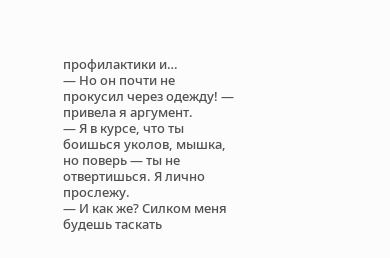профилактики и…
— Но он почти не прокусил через одежду! — привела я аргумент.
— Я в курсе, что ты боишься уколов, мышка, но поверь — ты не отвертишься. Я лично прослежу.
— И как же? Силком меня будешь таскать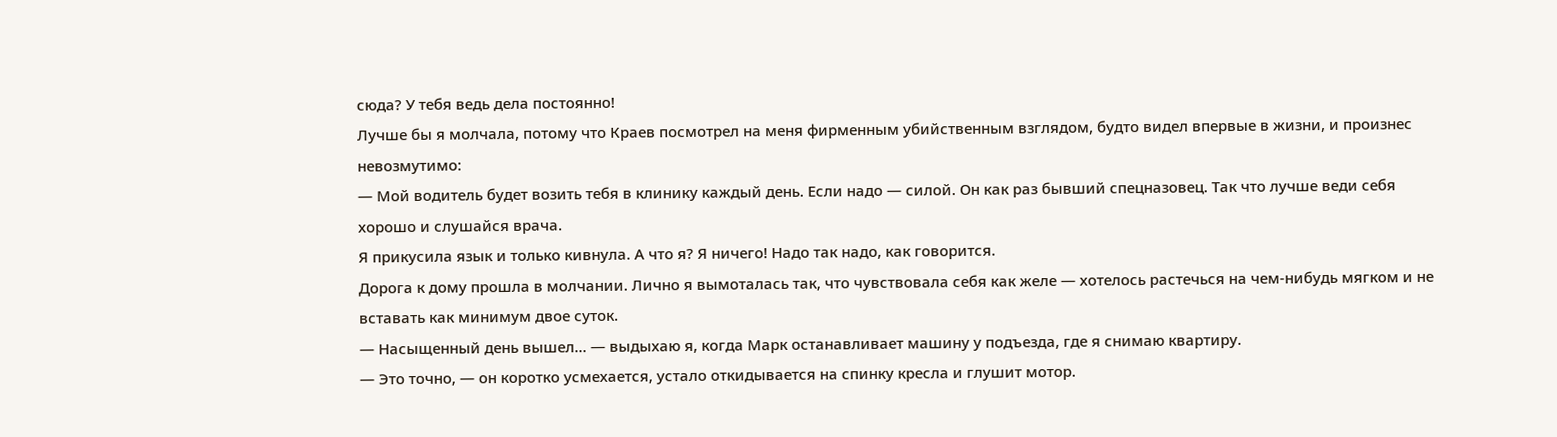сюда? У тебя ведь дела постоянно!
Лучше бы я молчала, потому что Краев посмотрел на меня фирменным убийственным взглядом, будто видел впервые в жизни, и произнес невозмутимо:
— Мой водитель будет возить тебя в клинику каждый день. Если надо — силой. Он как раз бывший спецназовец. Так что лучше веди себя хорошо и слушайся врача.
Я прикусила язык и только кивнула. А что я? Я ничего! Надо так надо, как говорится.
Дорога к дому прошла в молчании. Лично я вымоталась так, что чувствовала себя как желе — хотелось растечься на чем-нибудь мягком и не вставать как минимум двое суток.
— Насыщенный день вышел… — выдыхаю я, когда Марк останавливает машину у подъезда, где я снимаю квартиру.
— Это точно, — он коротко усмехается, устало откидывается на спинку кресла и глушит мотор.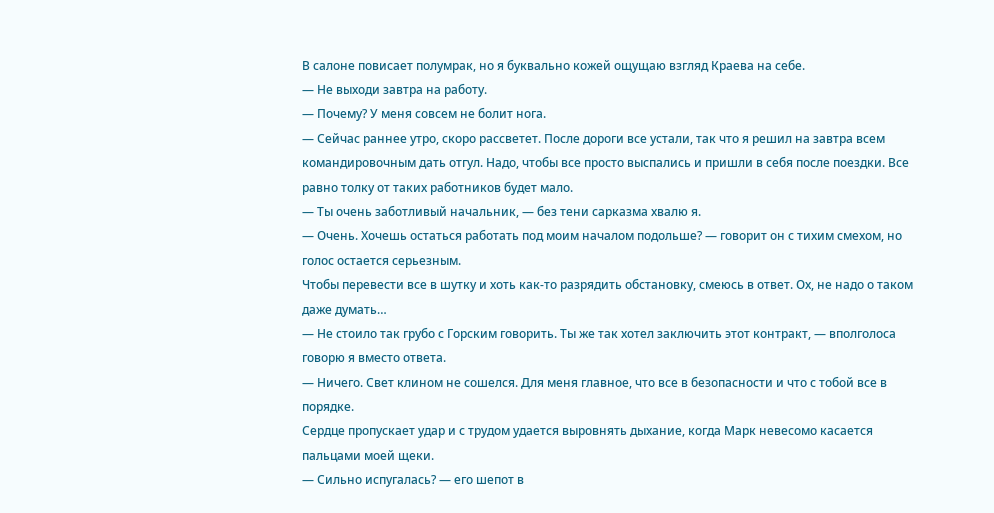В салоне повисает полумрак, но я буквально кожей ощущаю взгляд Краева на себе.
— Не выходи завтра на работу.
— Почему? У меня совсем не болит нога.
— Сейчас раннее утро, скоро рассветет. После дороги все устали, так что я решил на завтра всем командировочным дать отгул. Надо, чтобы все просто выспались и пришли в себя после поездки. Все равно толку от таких работников будет мало.
— Ты очень заботливый начальник, — без тени сарказма хвалю я.
— Очень. Хочешь остаться работать под моим началом подольше? — говорит он с тихим смехом, но голос остается серьезным.
Чтобы перевести все в шутку и хоть как-то разрядить обстановку, смеюсь в ответ. Ох, не надо о таком даже думать…
— Не стоило так грубо с Горским говорить. Ты же так хотел заключить этот контракт, — вполголоса говорю я вместо ответа.
— Ничего. Свет клином не сошелся. Для меня главное, что все в безопасности и что с тобой все в порядке.
Сердце пропускает удар и с трудом удается выровнять дыхание, когда Марк невесомо касается пальцами моей щеки.
— Сильно испугалась? — его шепот в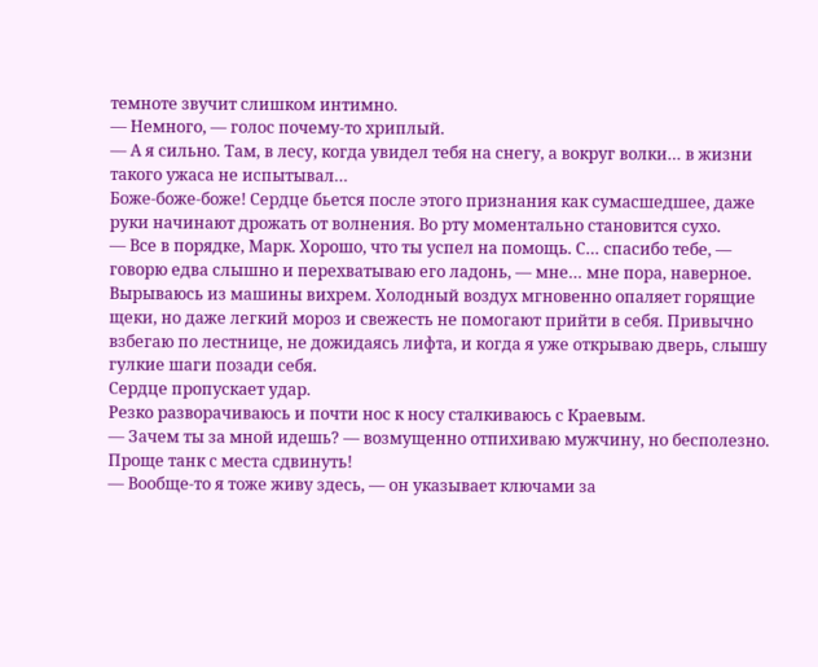темноте звучит слишком интимно.
— Немного, — голос почему-то хриплый.
— А я сильно. Там, в лесу, когда увидел тебя на снегу, а вокруг волки… в жизни такого ужаса не испытывал…
Боже-боже-боже! Сердце бьется после этого признания как сумасшедшее, даже руки начинают дрожать от волнения. Во рту моментально становится сухо.
— Все в порядке, Марк. Хорошо, что ты успел на помощь. С… спасибо тебе, — говорю едва слышно и перехватываю его ладонь, — мне… мне пора, наверное.
Вырываюсь из машины вихрем. Холодный воздух мгновенно опаляет горящие щеки, но даже легкий мороз и свежесть не помогают прийти в себя. Привычно взбегаю по лестнице, не дожидаясь лифта, и когда я уже открываю дверь, слышу гулкие шаги позади себя.
Сердце пропускает удар.
Резко разворачиваюсь и почти нос к носу сталкиваюсь с Краевым.
— Зачем ты за мной идешь? — возмущенно отпихиваю мужчину, но бесполезно. Проще танк с места сдвинуть!
— Вообще-то я тоже живу здесь, — он указывает ключами за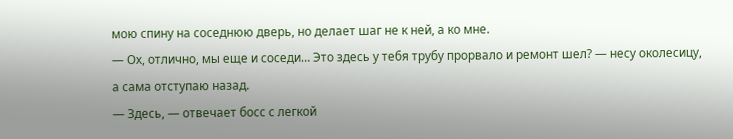мою спину на соседнюю дверь, но делает шаг не к ней, а ко мне.
— Ох, отлично, мы еще и соседи… Это здесь у тебя трубу прорвало и ремонт шел? — несу околесицу, а сама отступаю назад.
— Здесь, — отвечает босс с легкой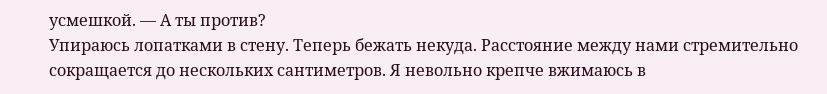усмешкой. — А ты против?
Упираюсь лопатками в стену. Теперь бежать некуда. Расстояние между нами стремительно сокращается до нескольких сантиметров. Я невольно крепче вжимаюсь в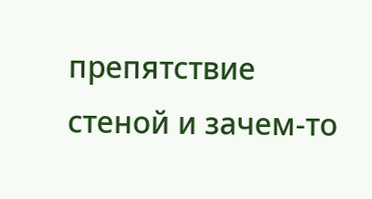препятствие стеной и зачем-то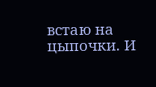встаю на цыпочки. И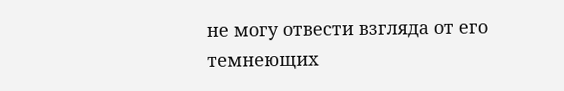не могу отвести взгляда от его темнеющих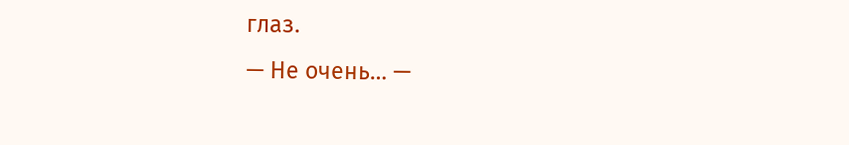глаз.
— Не очень… —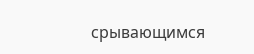срывающимся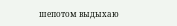шепотом выдыхаю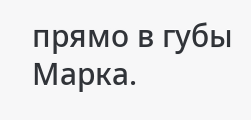прямо в губы Марка.